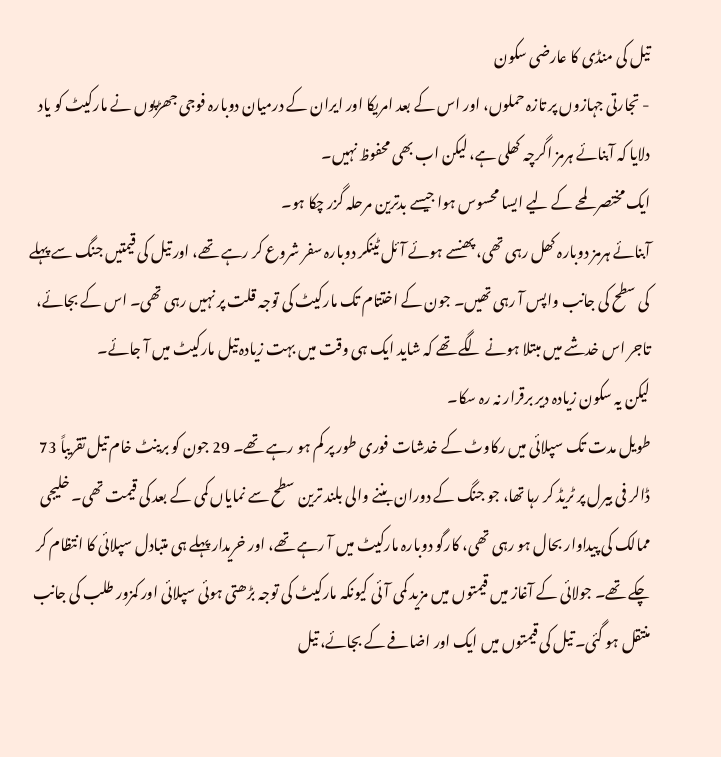تیل کی منڈی کا عارضی سکون
- تجارتی جہازوں پر تازہ حملوں، اور اس کے بعد امریکا اور ایران کے درمیان دوبارہ فوجی جھڑپوں نے مارکیٹ کو یاد دلایا کہ آبنائے ہرمز اگرچہ کھلی ہے، لیکن اب بھی محفوظ نہیں۔
ایک مختصر لمحے کے لیے ایسا محسوس ہوا جیسے بدترین مرحلہ گزر چکا ہو۔
آبنائے ہرمز دوبارہ کھل رہی تھی، پھنسے ہوئے آئل ٹینکر دوبارہ سفر شروع کر رہے تھے، اور تیل کی قیمتیں جنگ سے پہلے کی سطح کی جانب واپس آ رہی تھیں۔ جون کے اختتام تک مارکیٹ کی توجہ قلت پر نہیں رہی تھی۔ اس کے بجائے، تاجر اس خدشے میں مبتلا ہونے لگے تھے کہ شاید ایک ہی وقت میں بہت زیادہ تیل مارکیٹ میں آ جائے۔
لیکن یہ سکون زیادہ دیر برقرار نہ رہ سکا۔
طویل مدت تک سپلائی میں رکاوٹ کے خدشات فوری طور پر کم ہو رہے تھے۔ 29 جون کو برینٹ خام تیل تقریباً 73 ڈالر فی بیرل پر ٹریڈ کر رہا تھا، جو جنگ کے دوران بننے والی بلند ترین سطح سے نمایاں کمی کے بعد کی قیمت تھی۔ خلیجی ممالک کی پیداوار بحال ہو رہی تھی، کارگو دوبارہ مارکیٹ میں آ رہے تھے، اور خریدار پہلے ہی متبادل سپلائی کا انتظام کر چکے تھے۔ جولائی کے آغاز میں قیمتوں میں مزید کمی آئی کیونکہ مارکیٹ کی توجہ بڑھتی ہوئی سپلائی اور کمزور طلب کی جانب منتقل ہو گئی۔ تیل کی قیمتوں میں ایک اور اضافے کے بجائے، تیل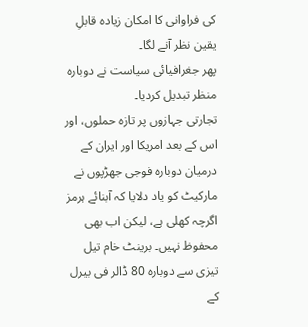کی فراوانی کا امکان زیادہ قابلِ یقین نظر آنے لگا۔
پھر جغرافیائی سیاست نے دوبارہ منظر تبدیل کردیا۔
تجارتی جہازوں پر تازہ حملوں، اور اس کے بعد امریکا اور ایران کے درمیان دوبارہ فوجی جھڑپوں نے مارکیٹ کو یاد دلایا کہ آبنائے ہرمز اگرچہ کھلی ہے، لیکن اب بھی محفوظ نہیں۔ برینٹ خام تیل تیزی سے دوبارہ 80 ڈالر فی بیرل کے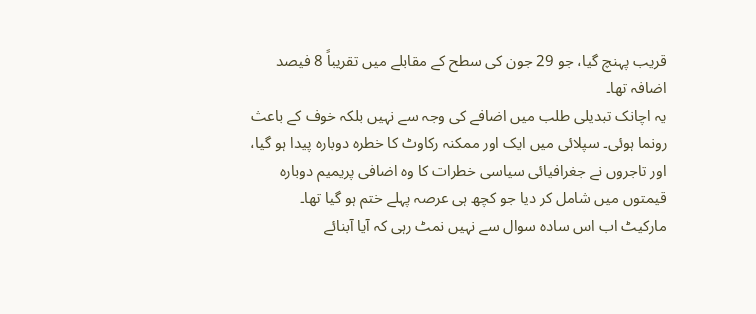قریب پہنچ گیا، جو 29 جون کی سطح کے مقابلے میں تقریباً 8 فیصد اضافہ تھا۔
یہ اچانک تبدیلی طلب میں اضافے کی وجہ سے نہیں بلکہ خوف کے باعث رونما ہوئی۔ سپلائی میں ایک اور ممکنہ رکاوٹ کا خطرہ دوبارہ پیدا ہو گیا، اور تاجروں نے جغرافیائی سیاسی خطرات کا وہ اضافی پریمیم دوبارہ قیمتوں میں شامل کر دیا جو کچھ ہی عرصہ پہلے ختم ہو گیا تھا۔
مارکیٹ اب اس سادہ سوال سے نہیں نمٹ رہی کہ آیا آبنائے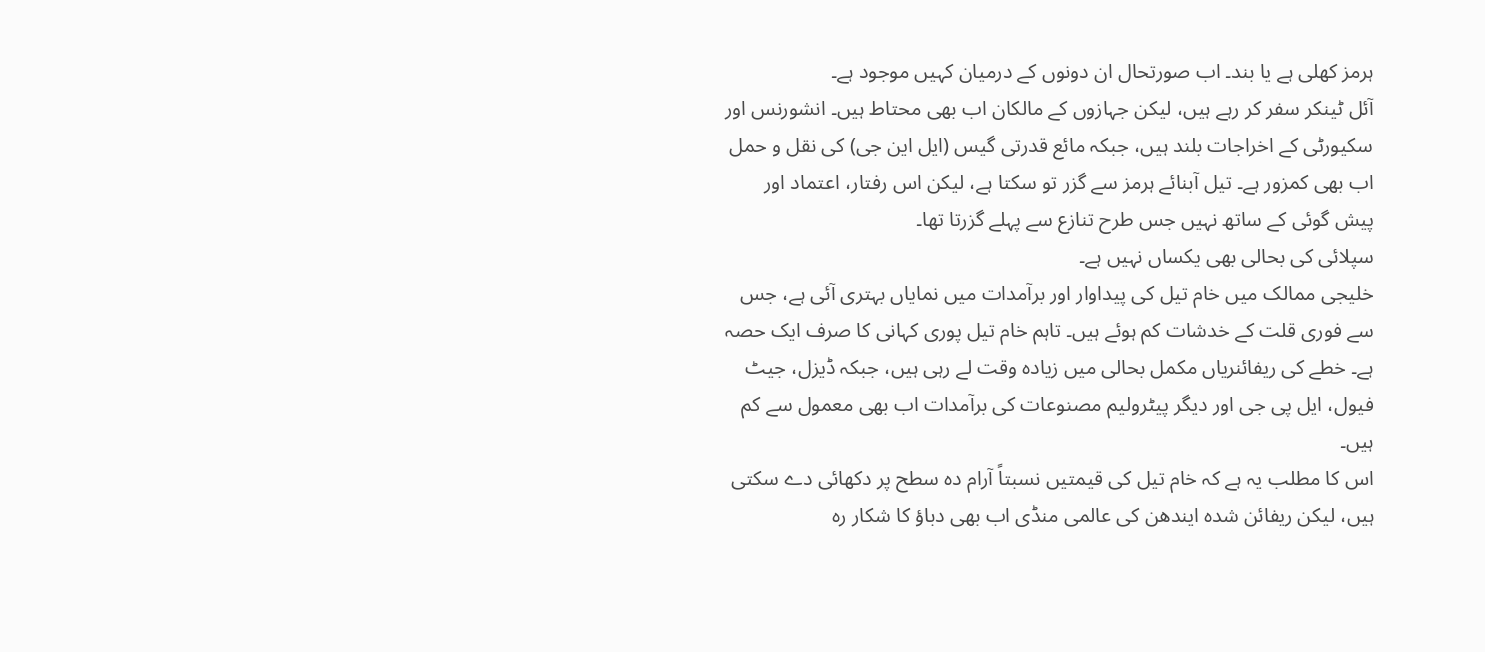ہرمز کھلی ہے یا بند۔ اب صورتحال ان دونوں کے درمیان کہیں موجود ہے۔
آئل ٹینکر سفر کر رہے ہیں، لیکن جہازوں کے مالکان اب بھی محتاط ہیں۔ انشورنس اور سکیورٹی کے اخراجات بلند ہیں، جبکہ مائع قدرتی گیس (ایل این جی) کی نقل و حمل اب بھی کمزور ہے۔ تیل آبنائے ہرمز سے گزر تو سکتا ہے، لیکن اس رفتار، اعتماد اور پیش گوئی کے ساتھ نہیں جس طرح تنازع سے پہلے گزرتا تھا۔
سپلائی کی بحالی بھی یکساں نہیں ہے۔
خلیجی ممالک میں خام تیل کی پیداوار اور برآمدات میں نمایاں بہتری آئی ہے، جس سے فوری قلت کے خدشات کم ہوئے ہیں۔ تاہم خام تیل پوری کہانی کا صرف ایک حصہ ہے۔ خطے کی ریفائنریاں مکمل بحالی میں زیادہ وقت لے رہی ہیں، جبکہ ڈیزل، جیٹ فیول، ایل پی جی اور دیگر پیٹرولیم مصنوعات کی برآمدات اب بھی معمول سے کم ہیں۔
اس کا مطلب یہ ہے کہ خام تیل کی قیمتیں نسبتاً آرام دہ سطح پر دکھائی دے سکتی ہیں، لیکن ریفائن شدہ ایندھن کی عالمی منڈی اب بھی دباؤ کا شکار رہ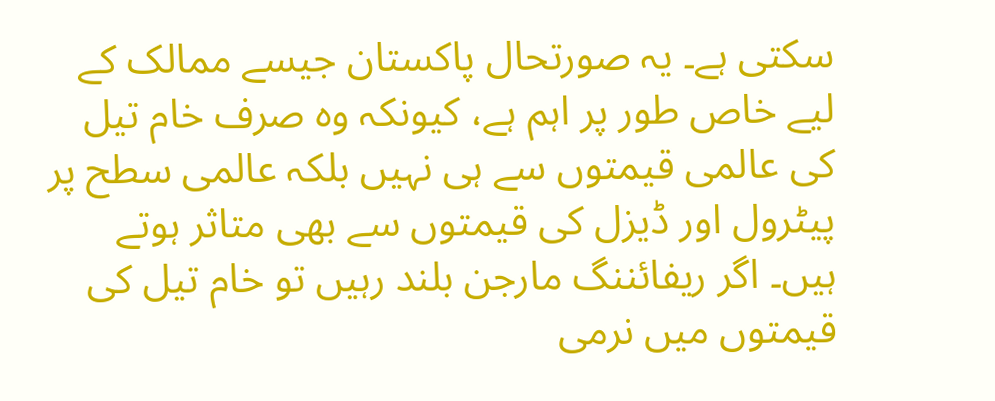سکتی ہے۔ یہ صورتحال پاکستان جیسے ممالک کے لیے خاص طور پر اہم ہے، کیونکہ وہ صرف خام تیل کی عالمی قیمتوں سے ہی نہیں بلکہ عالمی سطح پر پیٹرول اور ڈیزل کی قیمتوں سے بھی متاثر ہوتے ہیں۔ اگر ریفائننگ مارجن بلند رہیں تو خام تیل کی قیمتوں میں نرمی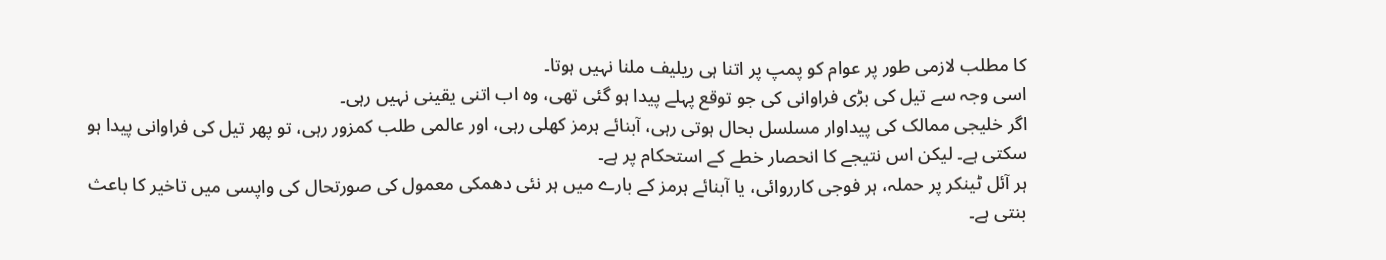کا مطلب لازمی طور پر عوام کو پمپ پر اتنا ہی ریلیف ملنا نہیں ہوتا۔
اسی وجہ سے تیل کی بڑی فراوانی کی جو توقع پہلے پیدا ہو گئی تھی، وہ اب اتنی یقینی نہیں رہی۔
اگر خلیجی ممالک کی پیداوار مسلسل بحال ہوتی رہی، آبنائے ہرمز کھلی رہی، اور عالمی طلب کمزور رہی، تو پھر تیل کی فراوانی پیدا ہو سکتی ہے۔ لیکن اس نتیجے کا انحصار خطے کے استحکام پر ہے۔
ہر آئل ٹینکر پر حملہ، ہر فوجی کارروائی، یا آبنائے ہرمز کے بارے میں ہر نئی دھمکی معمول کی صورتحال کی واپسی میں تاخیر کا باعث بنتی ہے۔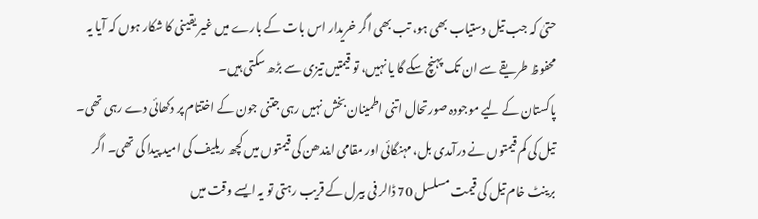حتیٰ کہ جب تیل دستیاب بھی ہو، تب بھی اگر خریدار اس بات کے بارے میں غیر یقینی کا شکار ہوں کہ آیا یہ محفوظ طریقے سے ان تک پہنچ سکے گا یا نہیں، تو قیمتیں تیزی سے بڑھ سکتی ہیں۔
پاکستان کے لیے موجودہ صورتحال اتنی اطمینان بخش نہیں رہی جتنی جون کے اختتام پر دکھائی دے رہی تھی۔
تیل کی کم قیمتوں نے درآمدی بل، مہنگائی اور مقامی ایندھن کی قیمتوں میں کچھ ریلیف کی امید پیدا کی تھی۔ اگر برینٹ خام تیل کی قیمت مسلسل 70 ڈالر فی بیرل کے قریب رہتی تو یہ ایسے وقت میں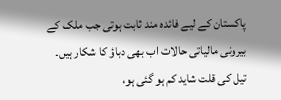پاکستان کے لیے فائدہ مند ثابت ہوتی جب ملک کے بیرونی مالیاتی حالات اب بھی دباؤ کا شکار ہیں۔
تیل کی قلت شاید کم ہو گئی ہو،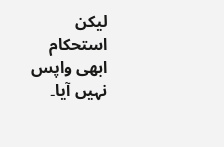لیکن استحکام ابھی واپس نہیں آیا۔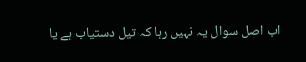اب اصل سوال یہ نہیں رہا کہ تیل دستیاب ہے یا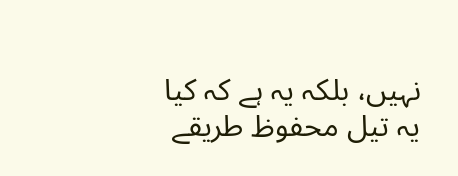نہیں، بلکہ یہ ہے کہ کیا یہ تیل محفوظ طریقے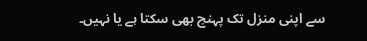سے اپنی منزل تک پہنچ بھی سکتا ہے یا نہیں۔